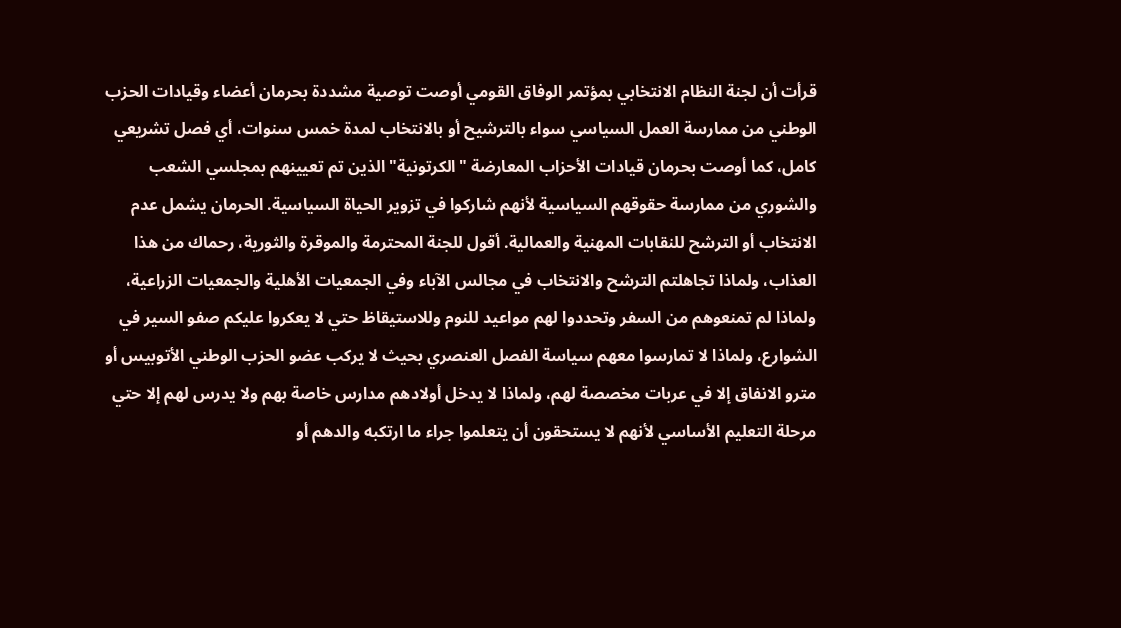قرأت أن لجنة النظام الانتخابي بمؤتمر الوفاق القومي أوصت توصية مشددة بحرمان أعضاء وقيادات الحزب الوطني من ممارسة العمل السياسي سواء بالترشيح أو بالانتخاب لمدة خمس سنوات، أي فصل تشريعي كامل، كما أوصت بحرمان قيادات الأحزاب المعارضة "الكرتونية" الذين تم تعيينهم بمجلسي الشعب والشوري من ممارسة حقوقهم السياسية لأنهم شاركوا في تزوير الحياة السياسية. الحرمان يشمل عدم الانتخاب أو الترشح للنقابات المهنية والعمالية. أقول للجنة المحترمة والموقرة والثورية، رحماك من هذا العذاب، ولماذا تجاهلتم الترشح والانتخاب في مجالس الآباء وفي الجمعيات الأهلية والجمعيات الزراعية، ولماذا لم تمنعوهم من السفر وتحددوا لهم مواعيد للنوم وللاستيقاظ حتي لا يعكروا عليكم صفو السير في الشوارع، ولماذا لا تمارسوا معهم سياسة الفصل العنصري بحيث لا يركب عضو الحزب الوطني الأتوبيس أو مترو الانفاق إلا في عربات مخصصة لهم، ولماذا لا يدخل أولادهم مدارس خاصة بهم ولا يدرس لهم إلا حتي مرحلة التعليم الأساسي لأنهم لا يستحقون أن يتعلموا جراء ما ارتكبه والدهم أو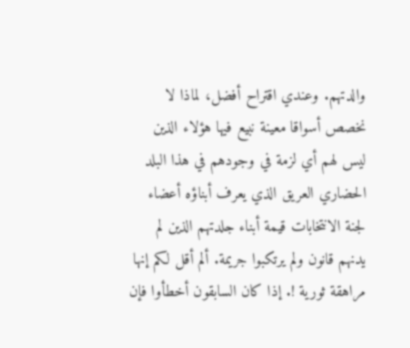والدتهم. وعندي اقتراح أفضل، لماذا لا نخصص أسواقا معينة نبيع فيها هؤلاء الذين ليس لهم أي لزمة في وجودهم في هذا البلد الحضاري العريق الذي يعرف أبناؤه أعضاء لجنة الانتخابات قيمة أبناء جلدتهم الذين لم يدنهم قانون ولم يرتكبوا جريمة. ألم أقل لكم إنها مراهقة ثورية !. إذا كان السابقون أخطأوا فإن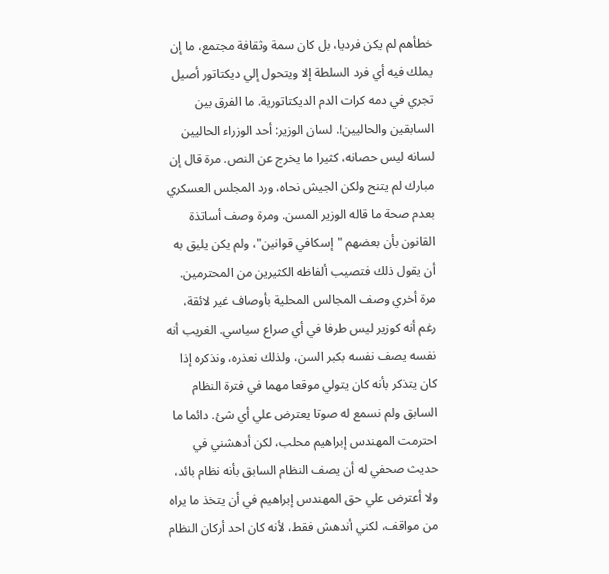خطأهم لم يكن فرديا، بل كان سمة وثقافة مجتمع، ما إن يملك فيه أي فرد السلطة إلا ويتحول إلي ديكتاتور أصيل تجري في دمه كرات الدم الديكتاتورية. ما الفرق بين السابقين والحاليين!. لسان الوزير: أحد الوزراء الحاليين لسانه ليس حصانه، كثيرا ما يخرج عن النص. مرة قال إن مبارك لم يتنح ولكن الجيش نحاه، ورد المجلس العسكري بعدم صحة ما قاله الوزير المسن. ومرة وصف أساتذة القانون بأن بعضهم "إسكافي قوانين"، ولم يكن يليق به أن يقول ذلك فتصيب ألفاظه الكثيرين من المحترمين. مرة أخري وصف المجالس المحلية بأوصاف غير لائقة، رغم أنه كوزير ليس طرفا في أي صراع سياسي. الغريب أنه نفسه يصف نفسه بكبر السن، ولذلك نعذره، ونذكره إذا كان يتذكر بأنه كان يتولي موقعا مهما في فترة النظام السابق ولم نسمع له صوتا يعترض علي أي شئ. دائما ما احترمت المهندس إبراهيم محلب، لكن أدهشني في حديث صحفي له أن يصف النظام السابق بأنه نظام بائد، ولا أعترض علي حق المهندس إبراهيم في أن يتخذ ما يراه من مواقف، لكني أندهش فقط، لأنه كان احد أركان النظام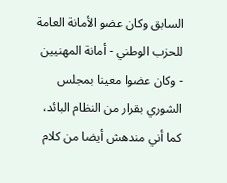السابق وكان عضو الأمانة العامة للحزب الوطني - أمانة المهنيين - وكان عضوا معينا بمجلس الشوري بقرار من النظام البائد، كما أني مندهش أيضا من كلام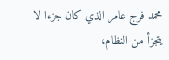محمد فرج عامر الذي كان جزءا لا يتجزأ من النظام،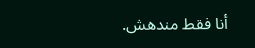أنا فقط مندهش.